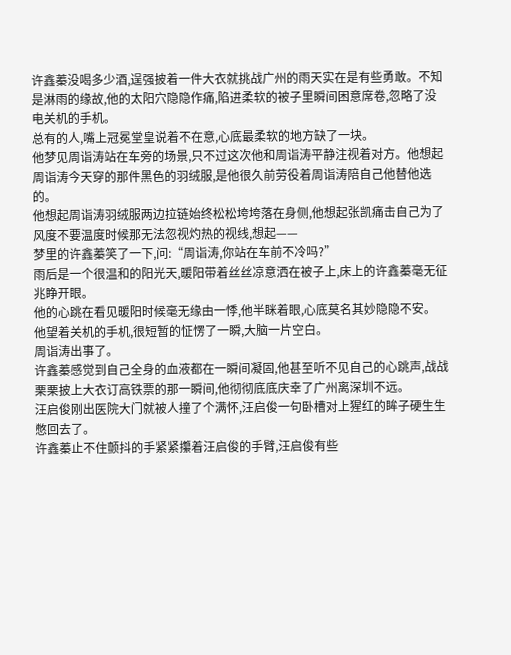许鑫蓁没喝多少酒,逞强披着一件大衣就挑战广州的雨天实在是有些勇敢。不知是淋雨的缘故,他的太阳穴隐隐作痛,陷进柔软的被子里瞬间困意席卷,忽略了没电关机的手机。
总有的人,嘴上冠冕堂皇说着不在意,心底最柔软的地方缺了一块。
他梦见周诣涛站在车旁的场景,只不过这次他和周诣涛平静注视着对方。他想起周诣涛今天穿的那件黑色的羽绒服,是他很久前劳役着周诣涛陪自己他替他选的。
他想起周诣涛羽绒服两边拉链始终松松垮垮落在身侧,他想起张凯痛击自己为了风度不要温度时候那无法忽视灼热的视线,想起——
梦里的许鑫蓁笑了一下,问:“周诣涛,你站在车前不冷吗?”
雨后是一个很温和的阳光天,暖阳带着丝丝凉意洒在被子上,床上的许鑫蓁毫无征兆睁开眼。
他的心跳在看见暖阳时候毫无缘由一悸,他半眯着眼,心底莫名其妙隐隐不安。
他望着关机的手机,很短暂的怔愣了一瞬,大脑一片空白。
周诣涛出事了。
许鑫蓁感觉到自己全身的血液都在一瞬间凝固,他甚至听不见自己的心跳声,战战栗栗披上大衣订高铁票的那一瞬间,他彻彻底底庆幸了广州离深圳不远。
汪启俊刚出医院大门就被人撞了个满怀,汪启俊一句卧槽对上猩红的眸子硬生生憋回去了。
许鑫蓁止不住颤抖的手紧紧攥着汪启俊的手臂,汪启俊有些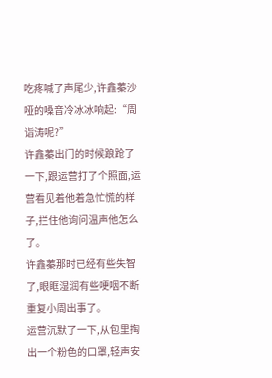吃疼喊了声尾少,许鑫蓁沙哑的嗓音冷冰冰响起:“周诣涛呢?”
许鑫蓁出门的时候踉跄了一下,跟运营打了个照面,运营看见着他着急忙慌的样子,拦住他询问温声他怎么了。
许鑫蓁那时已经有些失智了,眼眶湿润有些哽咽不断重复小周出事了。
运营沉默了一下,从包里掏出一个粉色的口罩,轻声安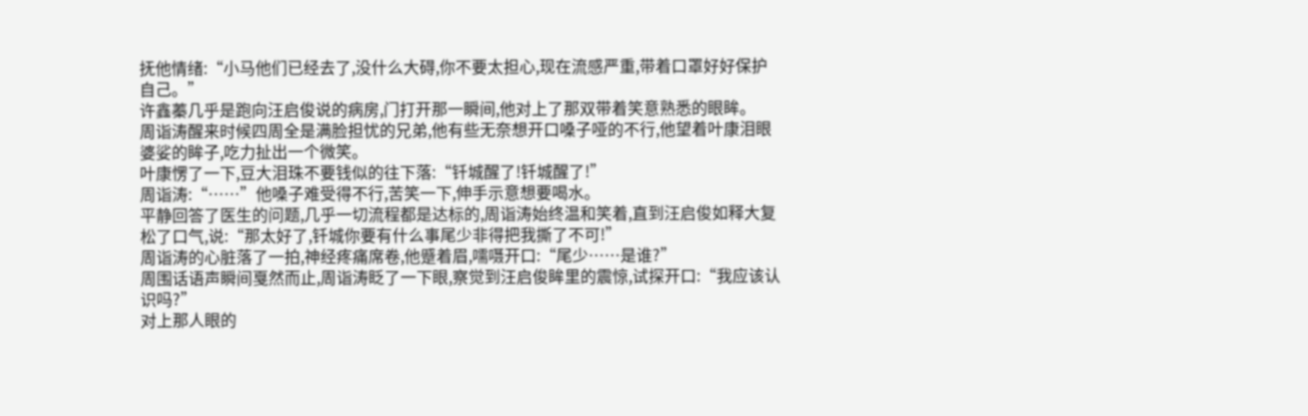抚他情绪:“小马他们已经去了,没什么大碍,你不要太担心,现在流感严重,带着口罩好好保护自己。”
许鑫蓁几乎是跑向汪启俊说的病房,门打开那一瞬间,他对上了那双带着笑意熟悉的眼眸。
周诣涛醒来时候四周全是满脸担忧的兄弟,他有些无奈想开口嗓子哑的不行,他望着叶康泪眼婆娑的眸子,吃力扯出一个微笑。
叶康愣了一下,豆大泪珠不要钱似的往下落:“钎城醒了!钎城醒了!”
周诣涛:“……”他嗓子难受得不行,苦笑一下,伸手示意想要喝水。
平静回答了医生的问题,几乎一切流程都是达标的,周诣涛始终温和笑着,直到汪启俊如释大复松了口气,说:“那太好了,钎城你要有什么事尾少非得把我撕了不可!”
周诣涛的心脏落了一拍,神经疼痛席卷,他蹙着眉,嚅嗫开口:“尾少……是谁?”
周围话语声瞬间戛然而止,周诣涛眨了一下眼,察觉到汪启俊眸里的震惊,试探开口:“我应该认识吗?”
对上那人眼的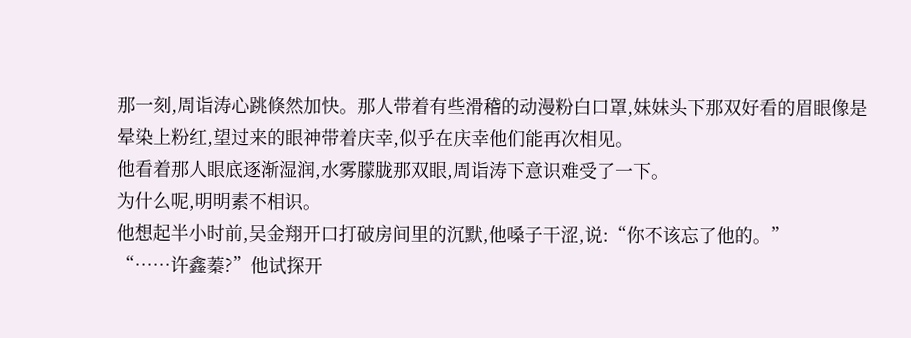那一刻,周诣涛心跳倏然加快。那人带着有些滑稽的动漫粉白口罩,妹妹头下那双好看的眉眼像是晕染上粉红,望过来的眼神带着庆幸,似乎在庆幸他们能再次相见。
他看着那人眼底逐渐湿润,水雾朦胧那双眼,周诣涛下意识难受了一下。
为什么呢,明明素不相识。
他想起半小时前,吴金翔开口打破房间里的沉默,他嗓子干涩,说:“你不该忘了他的。”
“……许鑫蓁?”他试探开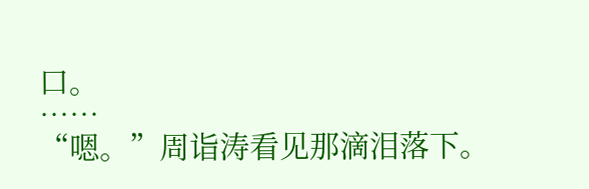口。
……
“嗯。”周诣涛看见那滴泪落下。